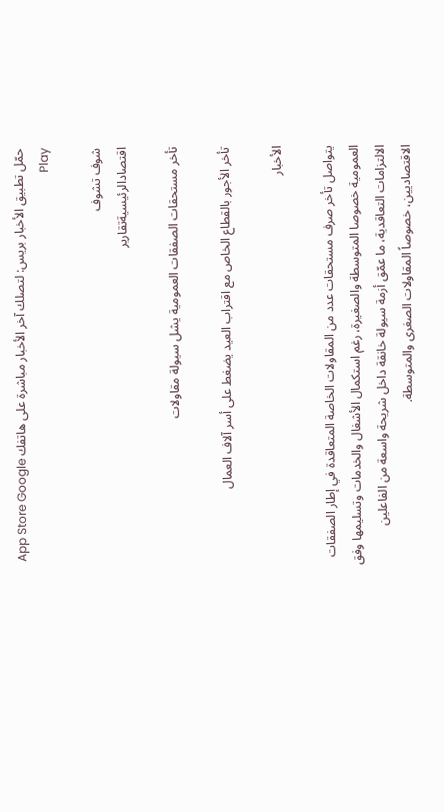حمّل تطبيق الأخبار بريس: لتصلك آخر الأخبار مباشرة على هاتفك App Store Google Play

شوف تشوف
اقتصادالرئيسيةتقارير

تأخر مستحقات الصفقات العمومية يشل سيولة مقاولات

تأخر الأجور بالقطاع الخاص مع اقتراب العيد يضغط على أسر آلاف العمال

الأخبار

يتواصل تأخر صرف مستحقات عدد من المقاولات الخاصة المتعاقدة في إطار الصفقات العمومية خصوصا المتوسطة والصغيرة، رغم استكمال الأشغال والخدمات وتسليمها وفق الالتزامات التعاقدية، ما عمّق أزمة سيولة خانقة داخل شريحة واسعة من الفاعلين الاقتصاديين، خصوصاً المقاولات الصغرى والمتوسطة.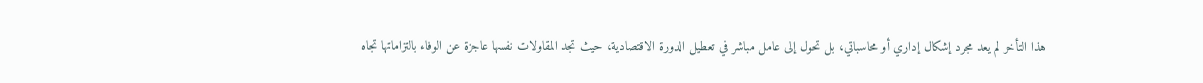هذا التأخر لم يعد مجرد إشكال إداري أو محاسباتي، بل تحول إلى عامل مباشر في تعطيل الدورة الاقتصادية، حيث تجد المقاولات نفسها عاجزة عن الوفاء بالتزاماتها تجاه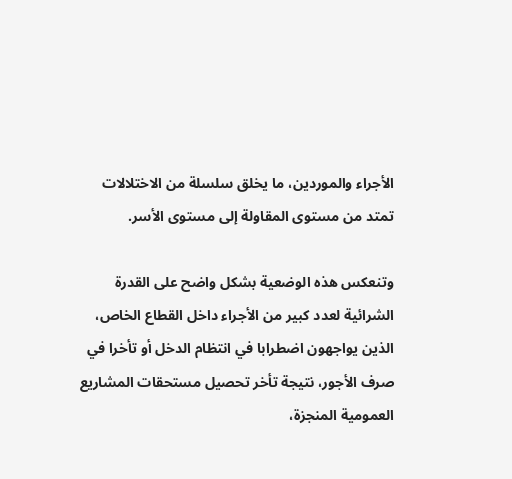الأجراء والموردين، ما يخلق سلسلة من الاختلالات تمتد من مستوى المقاولة إلى مستوى الأسر.

وتنعكس هذه الوضعية بشكل واضح على القدرة الشرائية لعدد كبير من الأجراء داخل القطاع الخاص، الذين يواجهون اضطرابا في انتظام الدخل أو تأخرا في صرف الأجور، نتيجة تأخر تحصيل مستحقات المشاريع العمومية المنجزة،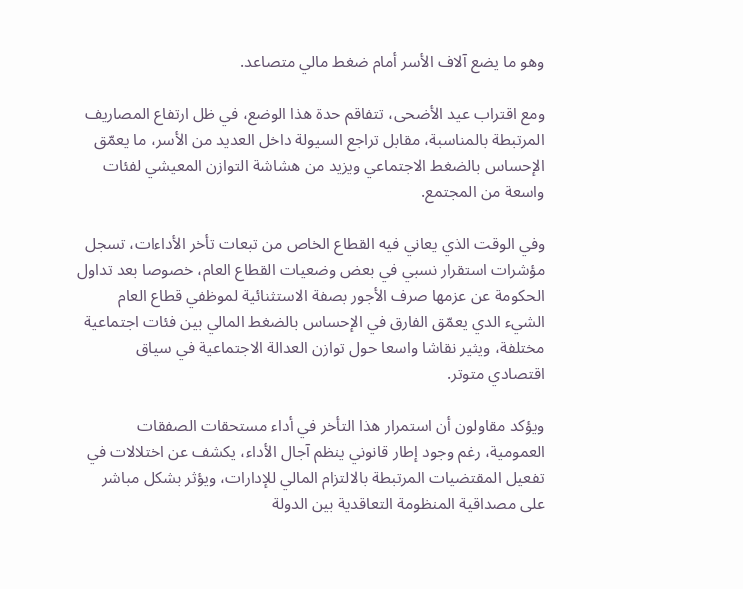وهو ما يضع آلاف الأسر أمام ضغط مالي متصاعد.

ومع اقتراب عيد الأضحى، تتفاقم حدة هذا الوضع، في ظل ارتفاع المصاريف المرتبطة بالمناسبة، مقابل تراجع السيولة داخل العديد من الأسر، ما يعمّق الإحساس بالضغط الاجتماعي ويزيد من هشاشة التوازن المعيشي لفئات واسعة من المجتمع.

وفي الوقت الذي يعاني فيه القطاع الخاص من تبعات تأخر الأداءات، تسجل مؤشرات استقرار نسبي في بعض وضعيات القطاع العام، خصوصا بعد تداول الحكومة عن عزمها صرف الأجور بصفة الاستثنائية لموظفي قطاع العام الشيء الدي يعمّق الفارق في الإحساس بالضغط المالي بين فئات اجتماعية مختلفة، ويثير نقاشا واسعا حول توازن العدالة الاجتماعية في سياق اقتصادي متوتر.

ويؤكد مقاولون أن استمرار هذا التأخر في أداء مستحقات الصفقات العمومية، رغم وجود إطار قانوني ينظم آجال الأداء، يكشف عن اختلالات في تفعيل المقتضيات المرتبطة بالالتزام المالي للإدارات، ويؤثر بشكل مباشر على مصداقية المنظومة التعاقدية بين الدولة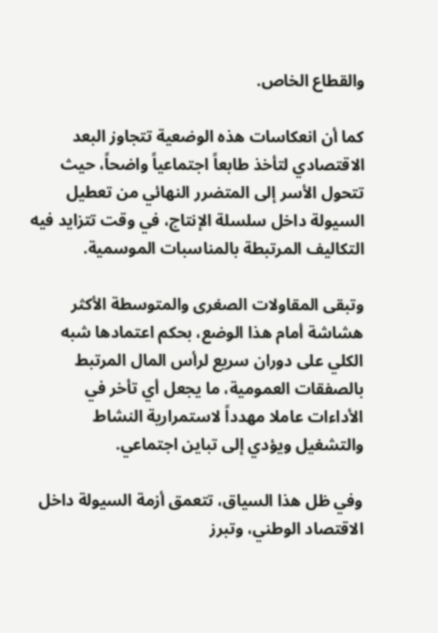والقطاع الخاص.

كما أن انعكاسات هذه الوضعية تتجاوز البعد الاقتصادي لتأخذ طابعاً اجتماعياً واضحاً، حيث تتحول الأسر إلى المتضرر النهائي من تعطيل السيولة داخل سلسلة الإنتاج، في وقت تتزايد فيه التكاليف المرتبطة بالمناسبات الموسمية.

وتبقى المقاولات الصغرى والمتوسطة الأكثر هشاشة أمام هذا الوضع، بحكم اعتمادها شبه الكلي على دوران سريع لرأس المال المرتبط بالصفقات العمومية، ما يجعل أي تأخر في الأداءات عاملا مهدداً لاستمرارية النشاط والتشغيل ويؤدي إلى تباين اجتماعي.

وفي ظل هذا السياق، تتعمق أزمة السيولة داخل الاقتصاد الوطني، وتبرز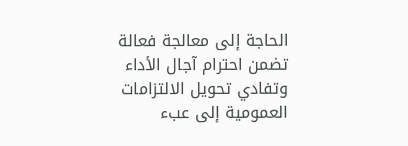الحاجة إلى معالجة فعالة تضمن احترام آجال الأداء وتفادي تحويل الالتزامات العمومية إلى عبء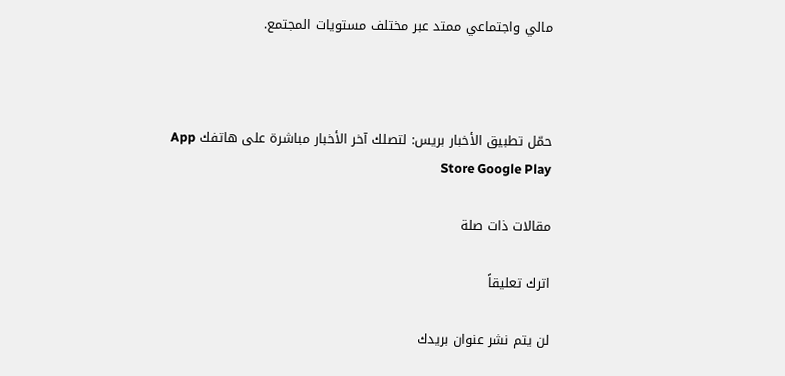مالي واجتماعي ممتد عبر مختلف مستويات المجتمع.



حمّل تطبيق الأخبار بريس: لتصلك آخر الأخبار مباشرة على هاتفك App Store Google Play

مقالات ذات صلة

اترك تعليقاً

لن يتم نشر عنوان بريدك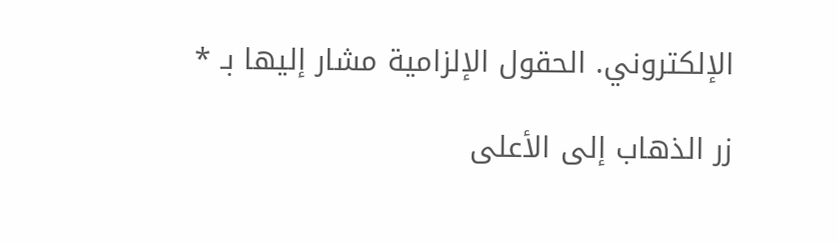الإلكتروني. الحقول الإلزامية مشار إليها بـ *

زر الذهاب إلى الأعلى